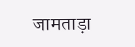जामताड़ा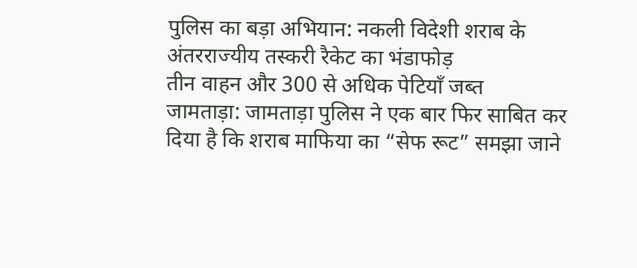पुलिस का बड़ा अभियान: नकली विदेशी शराब के अंतरराज्यीय तस्करी रैकेट का भंडाफोड़
तीन वाहन और 300 से अधिक पेटियाँ जब्त
जामताड़ा: जामताड़ा पुलिस ने एक बार फिर साबित कर दिया है कि शराब माफिया का “सेफ रूट” समझा जाने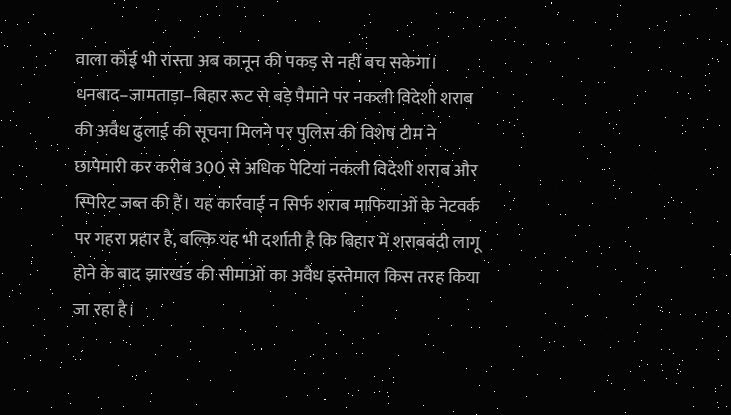वाला कोई भी रास्ता अब कानून की पकड़ से नहीं बच सकेगा। धनबाद–जामताड़ा–बिहार रूट से बड़े पैमाने पर नकली विदेशी शराब की अवैध ढुलाई की सूचना मिलने पर पुलिस की विशेष टीम ने छापेमारी कर करीब 300 से अधिक पेटियां नकली विदेशी शराब और स्पिरिट जब्त की हैं। यह कार्रवाई न सिर्फ शराब माफियाओं के नेटवर्क पर गहरा प्रहार है, बल्कि यह भी दर्शाती है कि बिहार में शराबबंदी लागू होने के बाद झारखंड की सीमाओं का अवैध इस्तेमाल किस तरह किया जा रहा है।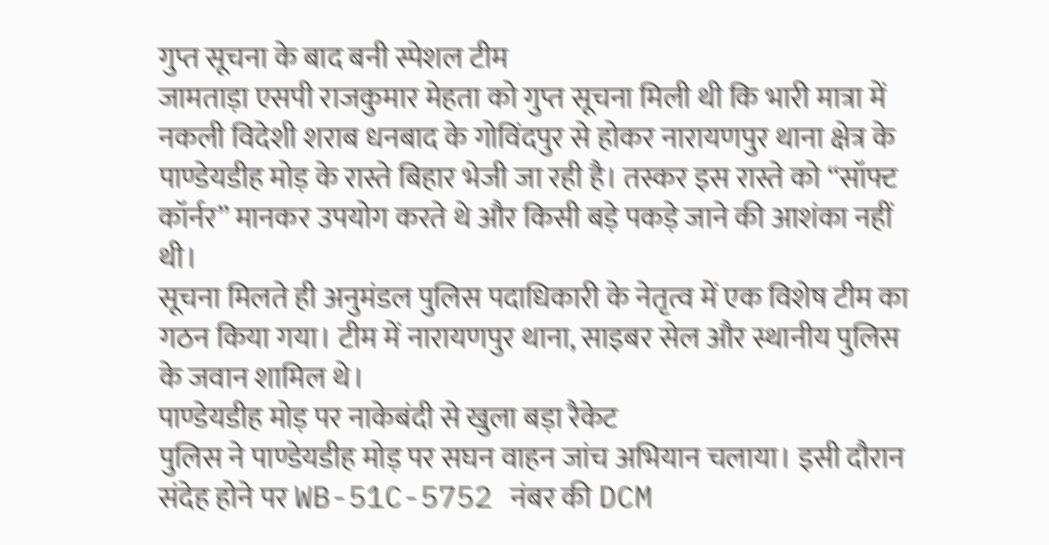गुप्त सूचना के बाद बनी स्पेशल टीम
जामताड़ा एसपी राजकुमार मेहता को गुप्त सूचना मिली थी कि भारी मात्रा में नकली विदेशी शराब धनबाद के गोविंदपुर से होकर नारायणपुर थाना क्षेत्र के पाण्डेयडीह मोड़ के रास्ते बिहार भेजी जा रही है। तस्कर इस रास्ते को “सॉफ्ट कॉर्नर” मानकर उपयोग करते थे और किसी बड़े पकड़े जाने की आशंका नहीं थी।
सूचना मिलते ही अनुमंडल पुलिस पदाधिकारी के नेतृत्व में एक विशेष टीम का गठन किया गया। टीम में नारायणपुर थाना, साइबर सेल और स्थानीय पुलिस के जवान शामिल थे।
पाण्डेयडीह मोड़ पर नाकेबंदी से खुला बड़ा रैकेट
पुलिस ने पाण्डेयडीह मोड़ पर सघन वाहन जांच अभियान चलाया। इसी दौरान संदेह होने पर WB-51C-5752 नंबर की DCM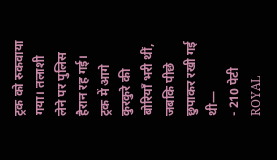ट्रक को रुकवाया गया। तलाशी लेने पर पुलिस हैरान रह गई। ट्रक में आगे कुरकुरे की बोरियाँ भरी थीं, जबकि पीछे छुपाकर रखी गई थी—
- 210 पेटी ROYAL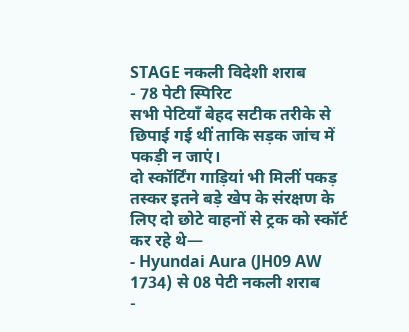STAGE नकली विदेशी शराब
- 78 पेटी स्पिरिट
सभी पेटियाँ बेहद सटीक तरीके से छिपाई गई थीं ताकि सड़क जांच में पकड़ी न जाएं।
दो स्कॉर्टिंग गाड़ियां भी मिलीं पकड़
तस्कर इतने बड़े खेप के संरक्षण के लिए दो छोटे वाहनों से ट्रक को स्कॉर्ट कर रहे थे—
- Hyundai Aura (JH09 AW 1734) से 08 पेटी नकली शराब
-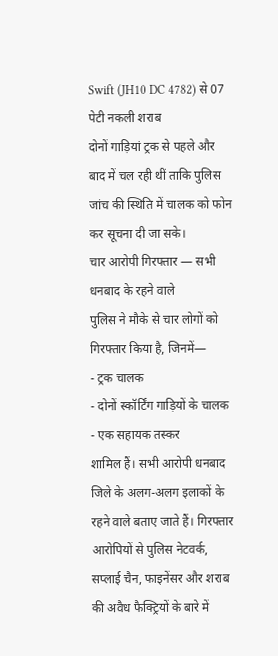Swift (JH10 DC 4782) से 07 पेटी नकली शराब
दोनों गाड़ियां ट्रक से पहले और बाद में चल रही थीं ताकि पुलिस जांच की स्थिति में चालक को फोन कर सूचना दी जा सके।
चार आरोपी गिरफ्तार — सभी धनबाद के रहने वाले
पुलिस ने मौके से चार लोगों को गिरफ्तार किया है, जिनमें—
- ट्रक चालक
- दोनों स्कॉर्टिंग गाड़ियों के चालक
- एक सहायक तस्कर
शामिल हैं। सभी आरोपी धनबाद जिले के अलग-अलग इलाकों के रहने वाले बताए जाते हैं। गिरफ्तार आरोपियों से पुलिस नेटवर्क, सप्लाई चैन, फाइनेंसर और शराब की अवैध फैक्ट्रियों के बारे में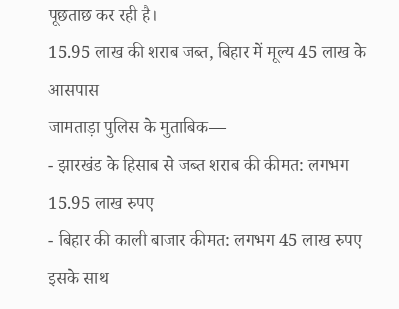पूछताछ कर रही है।
15.95 लाख की शराब जब्त, बिहार में मूल्य 45 लाख के आसपास
जामताड़ा पुलिस के मुताबिक—
- झारखंड के हिसाब से जब्त शराब की कीमत: लगभग 15.95 लाख रुपए
- बिहार की काली बाजार कीमत: लगभग 45 लाख रुपए
इसके साथ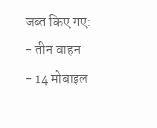जब्त किए गए:
- तीन वाहन
- 14 मोबाइल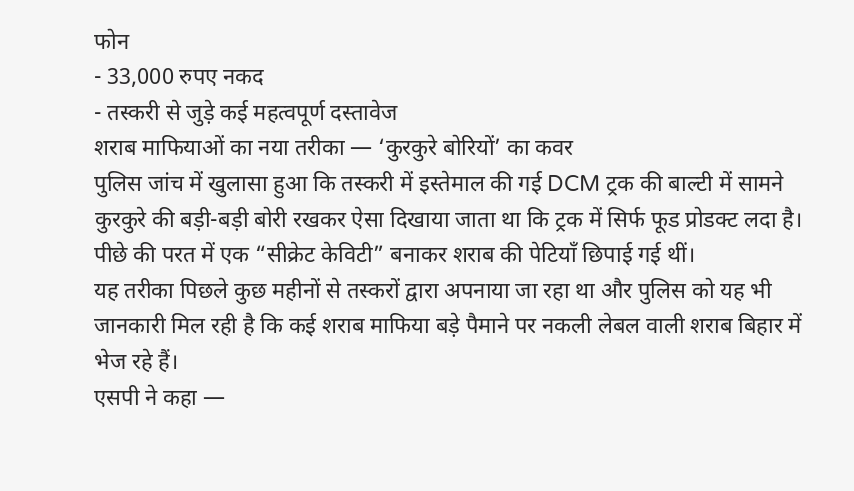फोन
- 33,000 रुपए नकद
- तस्करी से जुड़े कई महत्वपूर्ण दस्तावेज
शराब माफियाओं का नया तरीका — ‘कुरकुरे बोरियों’ का कवर
पुलिस जांच में खुलासा हुआ कि तस्करी में इस्तेमाल की गई DCM ट्रक की बाल्टी में सामने कुरकुरे की बड़ी-बड़ी बोरी रखकर ऐसा दिखाया जाता था कि ट्रक में सिर्फ फूड प्रोडक्ट लदा है। पीछे की परत में एक “सीक्रेट केविटी” बनाकर शराब की पेटियाँ छिपाई गई थीं।
यह तरीका पिछले कुछ महीनों से तस्करों द्वारा अपनाया जा रहा था और पुलिस को यह भी जानकारी मिल रही है कि कई शराब माफिया बड़े पैमाने पर नकली लेबल वाली शराब बिहार में भेज रहे हैं।
एसपी ने कहा —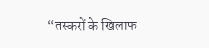“तस्करों के खिलाफ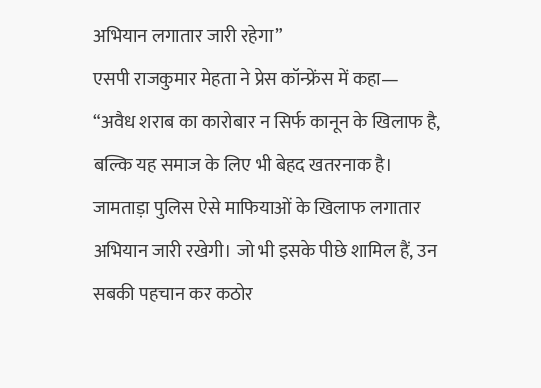अभियान लगातार जारी रहेगा”
एसपी राजकुमार मेहता ने प्रेस कॉन्फ्रेंस में कहा—
“अवैध शराब का कारोबार न सिर्फ कानून के खिलाफ है, बल्कि यह समाज के लिए भी बेहद खतरनाक है। जामताड़ा पुलिस ऐसे माफियाओं के खिलाफ लगातार अभियान जारी रखेगी। जो भी इसके पीछे शामिल हैं, उन सबकी पहचान कर कठोर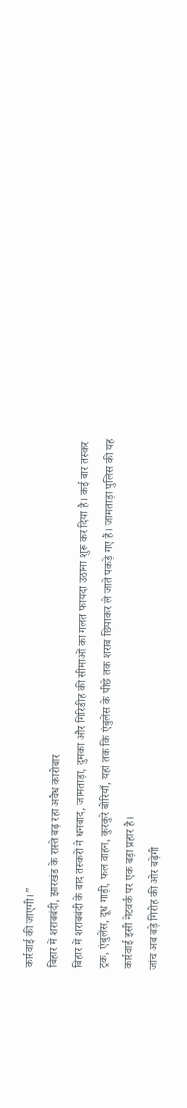कार्रवाई की जाएगी।”
बिहार में शराबबंदी, झारखंड के रास्ते बढ़ रहा अवैध कारोबार
बिहार में शराबबंदी के बाद तस्करों ने धनबाद, जामताड़ा, दुमका और गिरिडीह की सीमाओं का गलत फायदा उठाना शुरू कर दिया है। कई बार तस्कर ट्रक, एंबुलेंस, दूध गाड़ी, फल वाहन, कुरकुरे बोरियाँ, यहां तक कि एंबुलेंस के पीछे तक शराब छिपाकर ले जाते पकड़े गए हैं। जामताड़ा पुलिस की यह कार्रवाई इसी नेटवर्क पर एक बड़ा प्रहार है।
जांच अब बड़े गिरोह की ओर बढ़ेगी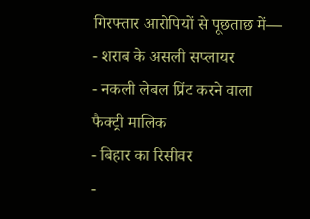गिरफ्तार आरोपियों से पूछताछ में—
- शराब के असली सप्लायर
- नकली लेबल प्रिंट करने वाला फैक्ट्री मालिक
- बिहार का रिसीवर
-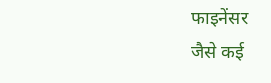फाइनेंसर
जैसे कई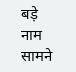बड़े नाम सामने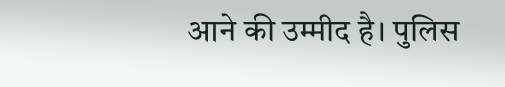आने की उम्मीद है। पुलिस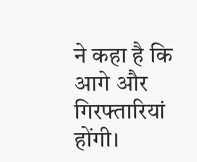ने कहा है कि आगे और गिरफ्तारियां होंगी।